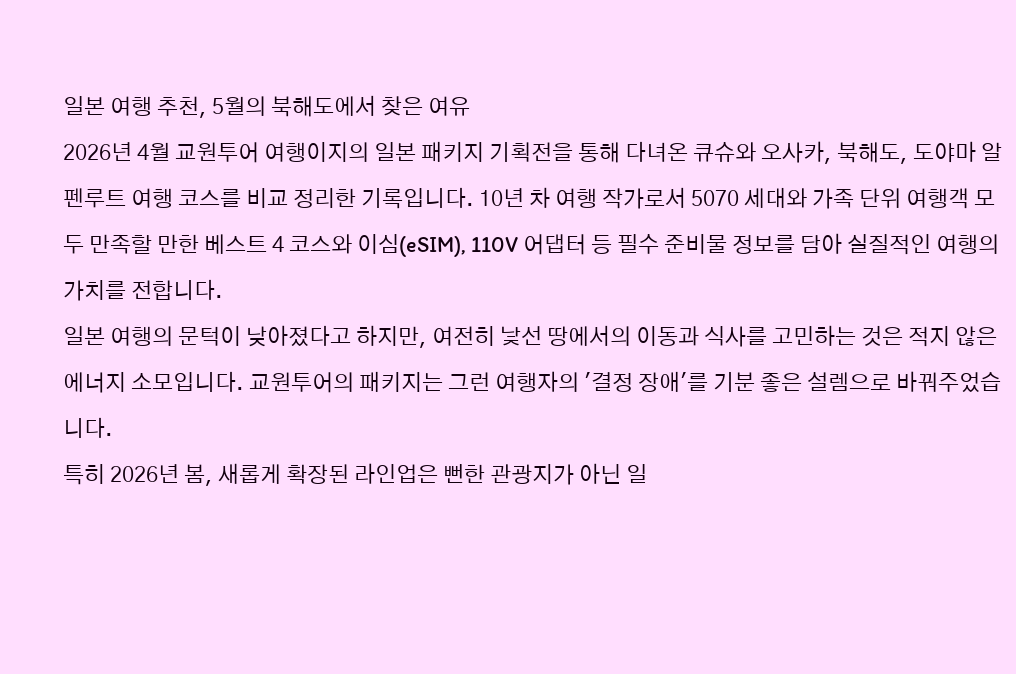일본 여행 추천, 5월의 북해도에서 찾은 여유
2026년 4월 교원투어 여행이지의 일본 패키지 기획전을 통해 다녀온 큐슈와 오사카, 북해도, 도야마 알펜루트 여행 코스를 비교 정리한 기록입니다. 10년 차 여행 작가로서 5070 세대와 가족 단위 여행객 모두 만족할 만한 베스트 4 코스와 이심(eSIM), 110V 어댑터 등 필수 준비물 정보를 담아 실질적인 여행의 가치를 전합니다.
일본 여행의 문턱이 낮아졌다고 하지만, 여전히 낯선 땅에서의 이동과 식사를 고민하는 것은 적지 않은 에너지 소모입니다. 교원투어의 패키지는 그런 여행자의 '결정 장애'를 기분 좋은 설렘으로 바꿔주었습니다.
특히 2026년 봄, 새롭게 확장된 라인업은 뻔한 관광지가 아닌 일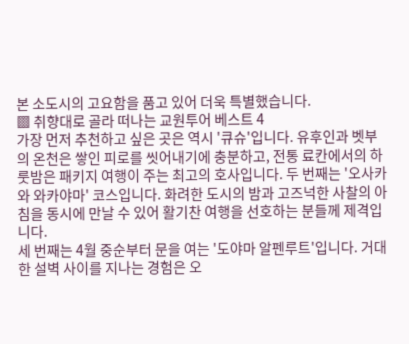본 소도시의 고요함을 품고 있어 더욱 특별했습니다.
▩ 취향대로 골라 떠나는 교원투어 베스트 4
가장 먼저 추천하고 싶은 곳은 역시 '큐슈'입니다. 유후인과 벳부의 온천은 쌓인 피로를 씻어내기에 충분하고, 전통 료칸에서의 하룻밤은 패키지 여행이 주는 최고의 호사입니다. 두 번째는 '오사카와 와카야마' 코스입니다. 화려한 도시의 밤과 고즈넉한 사찰의 아침을 동시에 만날 수 있어 활기찬 여행을 선호하는 분들께 제격입니다.
세 번째는 4월 중순부터 문을 여는 '도야마 알펜루트'입니다. 거대한 설벽 사이를 지나는 경험은 오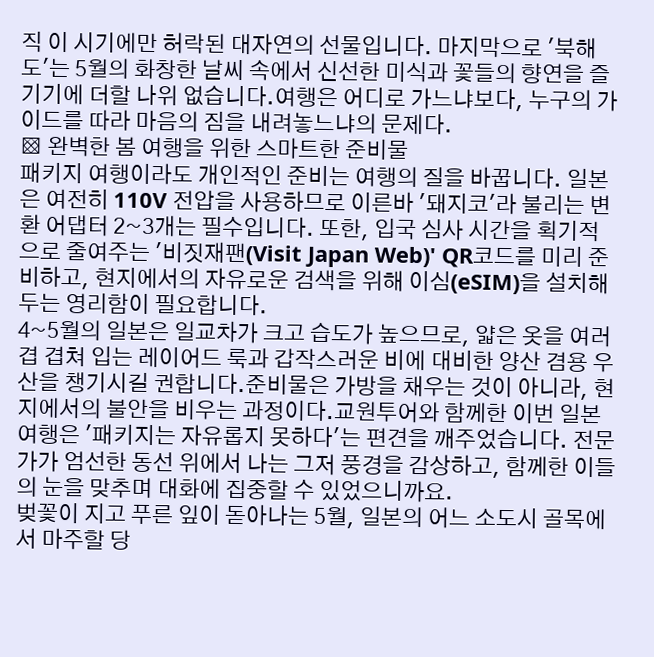직 이 시기에만 허락된 대자연의 선물입니다. 마지막으로 '북해도'는 5월의 화창한 날씨 속에서 신선한 미식과 꽃들의 향연을 즐기기에 더할 나위 없습니다.여행은 어디로 가느냐보다, 누구의 가이드를 따라 마음의 짐을 내려놓느냐의 문제다.
▩ 완벽한 봄 여행을 위한 스마트한 준비물
패키지 여행이라도 개인적인 준비는 여행의 질을 바꿉니다. 일본은 여전히 110V 전압을 사용하므로 이른바 '돼지코'라 불리는 변환 어댑터 2~3개는 필수입니다. 또한, 입국 심사 시간을 획기적으로 줄여주는 '비짓재팬(Visit Japan Web)' QR코드를 미리 준비하고, 현지에서의 자유로운 검색을 위해 이심(eSIM)을 설치해 두는 영리함이 필요합니다.
4~5월의 일본은 일교차가 크고 습도가 높으므로, 얇은 옷을 여러 겹 겹쳐 입는 레이어드 룩과 갑작스러운 비에 대비한 양산 겸용 우산을 챙기시길 권합니다.준비물은 가방을 채우는 것이 아니라, 현지에서의 불안을 비우는 과정이다.교원투어와 함께한 이번 일본 여행은 '패키지는 자유롭지 못하다'는 편견을 깨주었습니다. 전문가가 엄선한 동선 위에서 나는 그저 풍경을 감상하고, 함께한 이들의 눈을 맞추며 대화에 집중할 수 있었으니까요.
벚꽃이 지고 푸른 잎이 돋아나는 5월, 일본의 어느 소도시 골목에서 마주할 당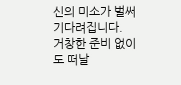신의 미소가 벌써 기다려집니다. 거창한 준비 없이도 떠날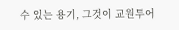수 있는 용기, 그것이 교원투어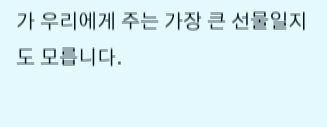가 우리에게 주는 가장 큰 선물일지도 모릅니다.